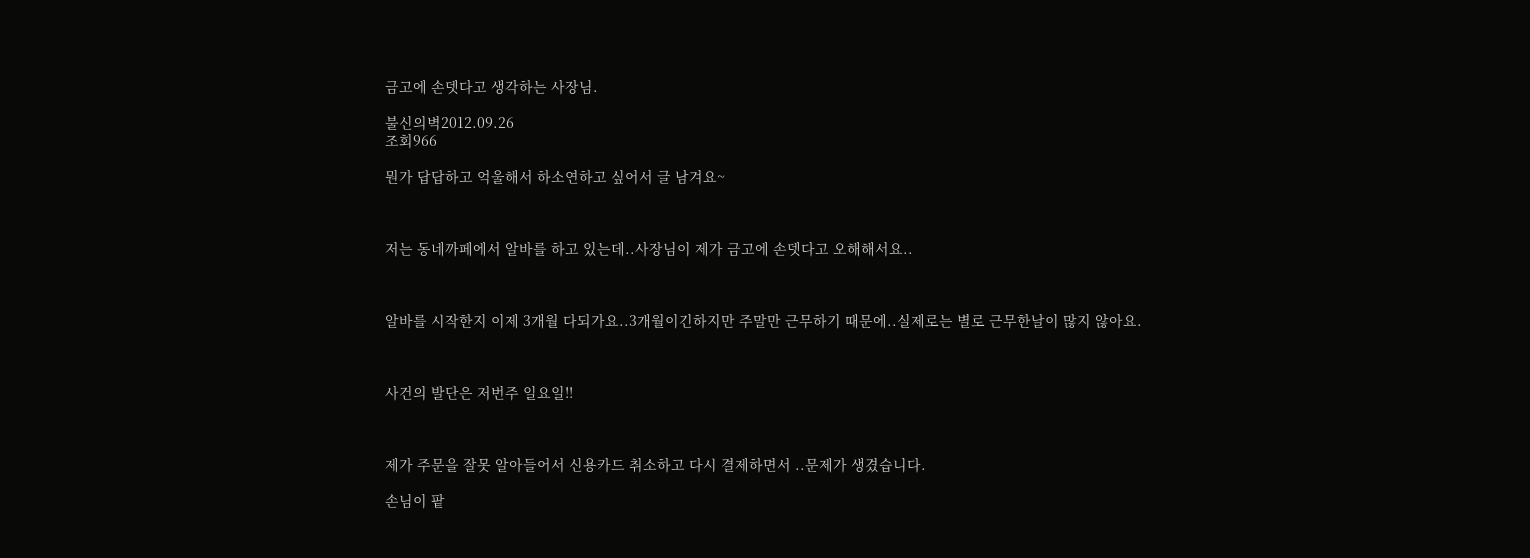금고에 손뎃다고 생각하는 사장님.

불신의벽2012.09.26
조회966

뭔가 답답하고 억울해서 하소연하고 싶어서 글 남겨요~



저는 동네까페에서 알바를 하고 있는데..사장님이 제가 금고에 손뎃다고 오해해서요..



알바를 시작한지 이제 3개월 다되가요..3개월이긴하지만 주말만 근무하기 때문에..실제로는 별로 근무한날이 많지 않아요.



사건의 발단은 저번주 일요일!!



제가 주문을 잘못 알아들어서 신용카드 취소하고 다시 결제하면서 ..문제가 생겼습니다.

손님이 팥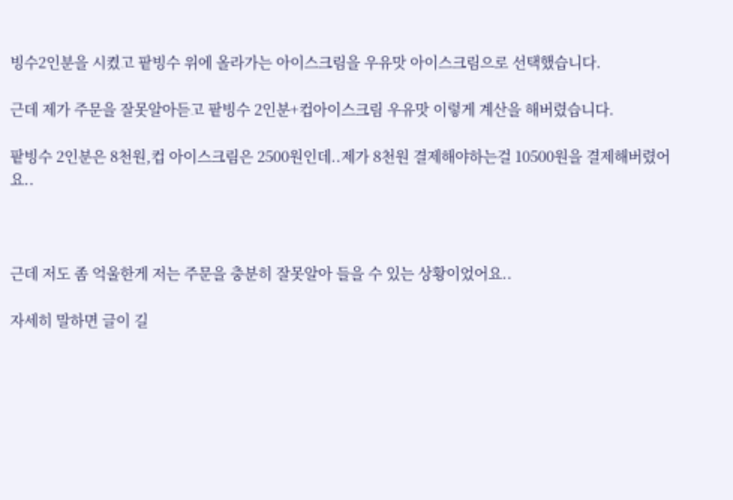빙수2인분을 시켰고 팥빙수 위에 올라가는 아이스크림을 우유맛 아이스크림으로 선택했습니다.

근데 제가 주문을 잘못알아듣고 팥빙수 2인분+컵아이스크림 우유맛 이렇게 계산을 해버렸습니다.

팥빙수 2인분은 8천원,컵 아이스크림은 2500원인데..제가 8천원 결제해야하는걸 10500원을 결제해버렸어요..



근데 저도 좀 억울한게 저는 주문을 충분히 잘못알아 들을 수 있는 상황이었어요..

자세히 말하면 글이 길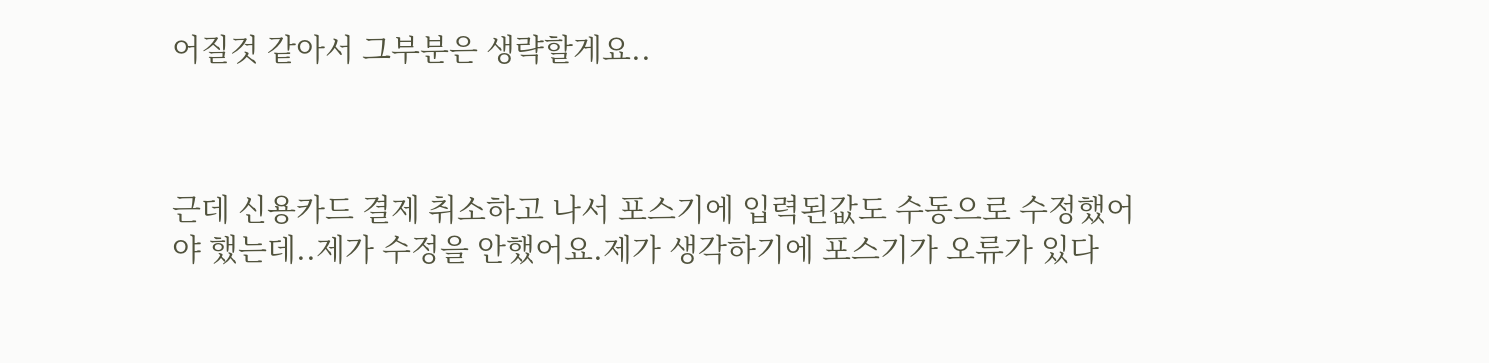어질것 같아서 그부분은 생략할게요..



근데 신용카드 결제 취소하고 나서 포스기에 입력된값도 수동으로 수정했어야 했는데..제가 수정을 안했어요.제가 생각하기에 포스기가 오류가 있다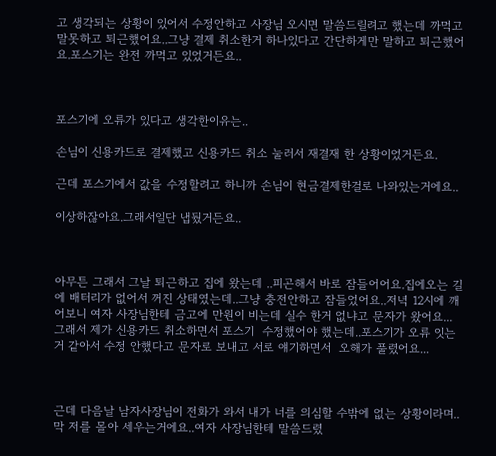고 생각되는 상황이 있어서 수정안하고 사장님 오시면 말씀드릴려고 했는데 까먹고 말못하고 퇴근했어요..그냥 결제 취소한거 하나있다고 간단하게만 말하고 퇴근했어요.포스기는 완전 까먹고 있었거든요..



포스기에 오류가 있다고 생각한이유는..

손님이 신용카드로 결제했고 신용카드 취소 눌러서 재결재 한 상황이었거든요.

근데 포스기에서 값을 수정할려고 하니까 손님이 현금결제한걸로 나와있는거에요..

이상하잖아요.그래서일단 냅뒀거든요..



아무튼 그래서 그날 퇴근하고 집에 왔는데 ..피곤해서 바로 잠들어어요.집에오는 길에 배터리가 없어서 꺼진 상태였는데..그냥 충전안하고 잠들었어요..저녁 12시에 깨어보니 여자 사장님한테 금고에 만원이 비는데 실수 한거 없냐고 문자가 왔어요...그래서 제가 신용카드 취소하면서 포스기  수정했어야 했는데..포스기가 오류 잇는거 같아서 수정 안했다고 문자로 보내고 서로 얘기하면서  오해가 풀렸어요...



근데 다음날 남자사장님이 전화가 와서 내가 너를 의심할 수밖에 없는 상황이라며..막 저를 몰아 세우는거에요..여자 사장님한테 말씀드렸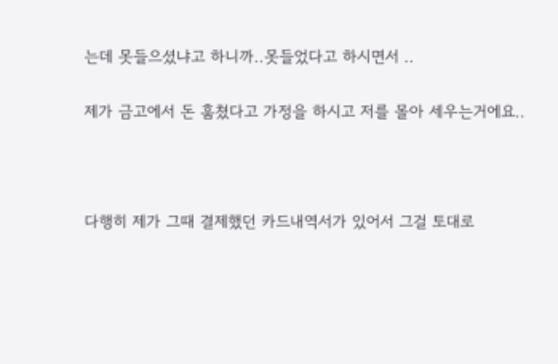는데 못들으셨냐고 하니까..못들었다고 하시면서 ..

제가 금고에서 돈 훔쳤다고 가정을 하시고 저를 몰아 세우는거에요..



다행히 제가 그때 결제했던 카드내역서가 있어서 그걸 토대로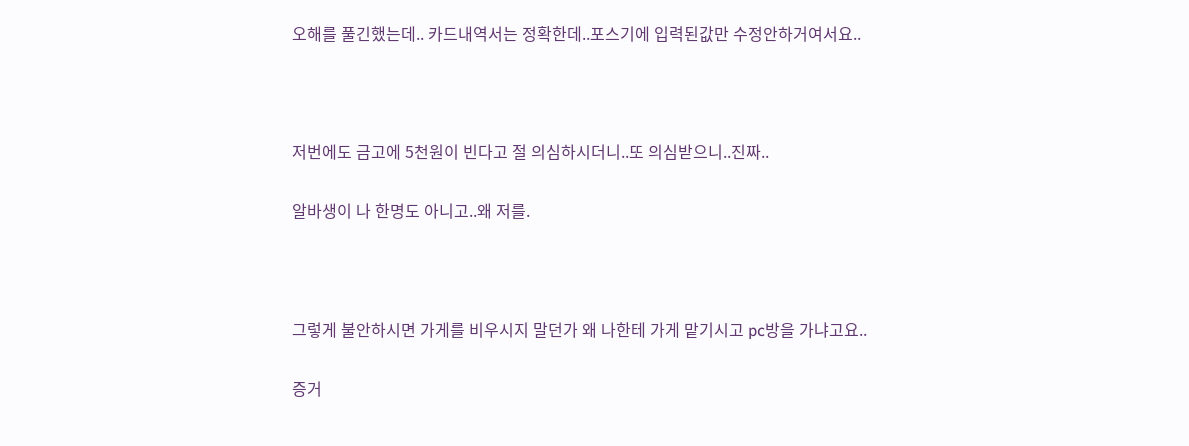오해를 풀긴했는데.. 카드내역서는 정확한데..포스기에 입력된값만 수정안하거여서요..



저번에도 금고에 5천원이 빈다고 절 의심하시더니..또 의심받으니..진짜..

알바생이 나 한명도 아니고..왜 저를.



그렇게 불안하시면 가게를 비우시지 말던가 왜 나한테 가게 맡기시고 pc방을 가냐고요..

증거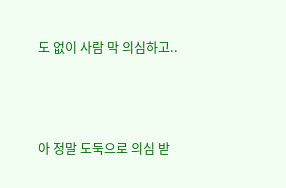도 없이 사람 막 의심하고..



아 정말 도둑으로 의심 받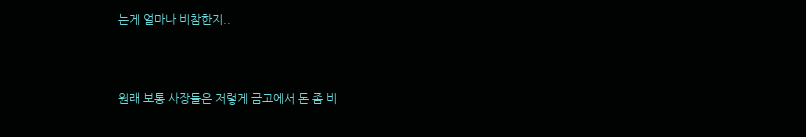는게 얼마나 비참한지..



원래 보통 사장들은 저렇게 금고에서 돈 좀 비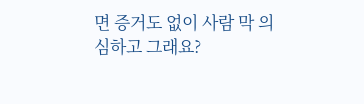면 증거도 없이 사람 막 의심하고 그래요?